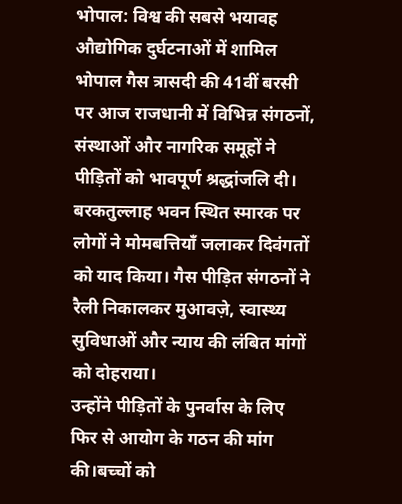भोपाल: विश्व की सबसे भयावह औद्योगिक दुर्घटनाओं में शामिल भोपाल गैस त्रासदी की 41वीं बरसी पर आज राजधानी में विभिन्न संगठनों, संस्थाओं और नागरिक समूहों ने पीड़ितों को भावपूर्ण श्रद्धांजलि दी। बरकतुल्लाह भवन स्थित स्मारक पर लोगों ने मोमबत्तियाँ जलाकर दिवंगतों को याद किया। गैस पीड़ित संगठनों ने रैली निकालकर मुआवज़े, स्वास्थ्य सुविधाओं और न्याय की लंबित मांगों को दोहराया।
उन्होंने पीड़ितों के पुनर्वास के लिए फिर से आयोग के गठन की मांग की।बच्चों को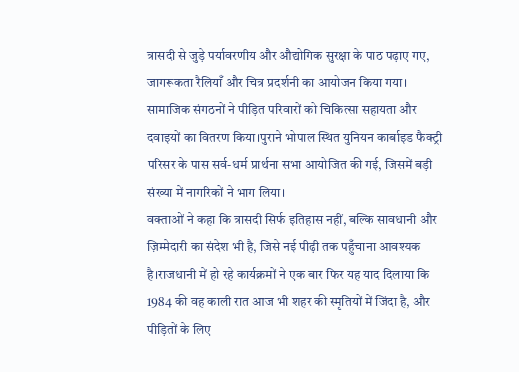त्रासदी से जुड़े पर्यावरणीय और औद्योगिक सुरक्षा के पाठ पढ़ाए गए, जागरूकता रैलियाँ और चित्र प्रदर्शनी का आयोजन किया गया। सामाजिक संगठनों ने पीड़ित परिवारों को चिकित्सा सहायता और दवाइयों का वितरण किया।पुराने भोपाल स्थित युनियन कार्बाइड फैक्ट्री परिसर के पास सर्व-धर्म प्रार्थना सभा आयोजित की गई, जिसमें बड़ी संख्या में नागरिकों ने भाग लिया।
वक्ताओं ने कहा कि त्रासदी सिर्फ इतिहास नहीं, बल्कि सावधानी और ज़िम्मेदारी का संदेश भी है, जिसे नई पीढ़ी तक पहुँचाना आवश्यक है।राजधानी में हो रहे कार्यक्रमों ने एक बार फिर यह याद दिलाया कि 1984 की वह काली रात आज भी शहर की स्मृतियों में जिंदा है, और पीड़ितों के लिए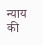न्याय की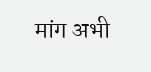मांग अभी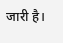जारी है।